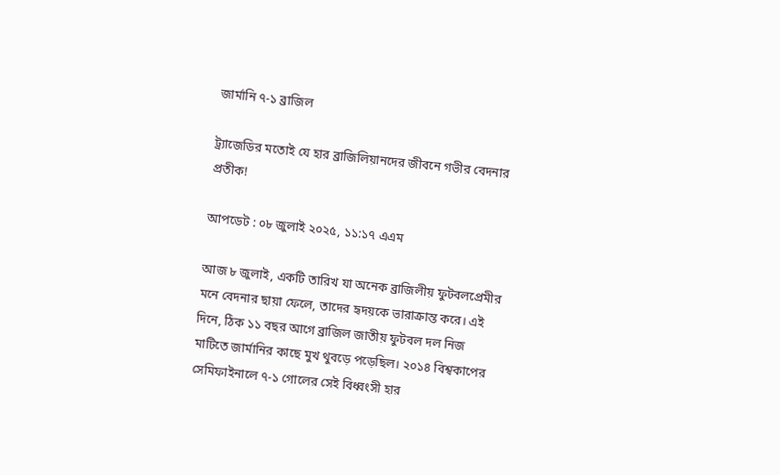জার্মানি ৭-১ ব্রাজিল

ট্র্যাজেডির মতোই যে হার ব্রাজিলিয়ানদের জীবনে গভীর বেদনার প্রতীক!

আপডেট : ০৮ জুলাই ২০২৫, ১১:১৭ এএম

আজ ৮ জুলাই, একটি তারিখ যা অনেক ব্রাজিলীয় ফুটবলপ্রেমীর মনে বেদনার ছায়া ফেলে, তাদের হৃদয়কে ভারাক্রান্ত করে। এই দিনে, ঠিক ১১ বছর আগে ব্রাজিল জাতীয় ফুটবল দল নিজ মাটিতে জার্মানির কাছে মুখ থুবড়ে পড়েছিল। ২০১৪ বিশ্বকাপের সেমিফাইনালে ৭-১ গোলের সেই বিধ্বংসী হার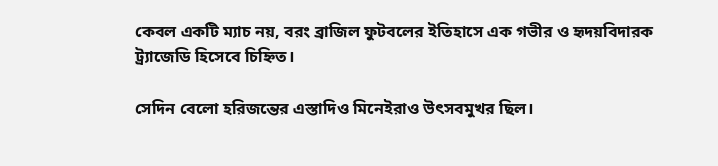কেবল একটি ম্যাচ নয়, বরং ব্রাজিল ফুটবলের ইতিহাসে এক গভীর ও হৃদয়বিদারক ট্র্যাজেডি হিসেবে চিহ্নিত।

সেদিন বেলো হরিজন্তের এস্তাদিও মিনেইরাও উৎসবমুখর ছিল।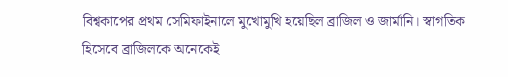বিশ্বকাপের প্রথম সেমিফাইনালে মুখোমুখি হয়েছিল ব্রাজিল ও জার্মানি। স্বাগতিক হিসেবে ব্রাজিলকে অনেকেই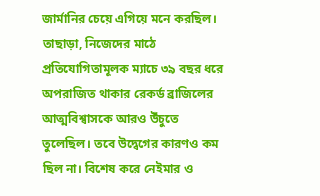জার্মানির চেয়ে এগিয়ে মনে করছিল। তাছাড়া, নিজেদের মাঠে প্রতিযোগিতামূলক ম্যাচে ৩৯ বছর ধরে অপরাজিত থাকার রেকর্ড ব্রাজিলের আত্মবিশ্বাসকে আরও উঁচুতে তুলেছিল। তবে উদ্বেগের কারণও কম ছিল না। বিশেষ করে নেইমার ও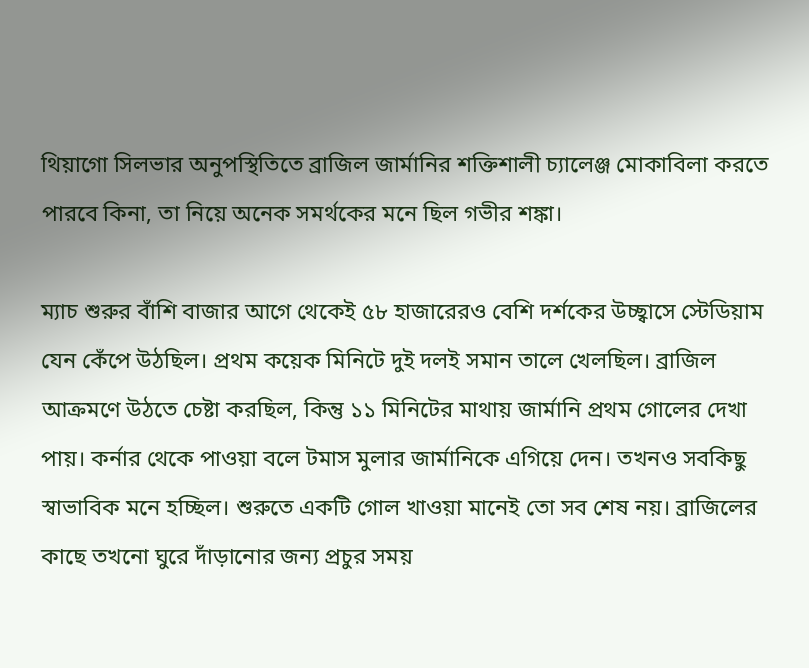থিয়াগো সিলভার অনুপস্থিতিতে ব্রাজিল জার্মানির শক্তিশালী চ্যালেঞ্জ মোকাবিলা করতে পারবে কিনা, তা নিয়ে অনেক সমর্থকের মনে ছিল গভীর শঙ্কা।

ম্যাচ শুরুর বাঁশি বাজার আগে থেকেই ৫৮ হাজারেরও বেশি দর্শকের উচ্ছ্বাসে স্টেডিয়াম যেন কেঁপে উঠছিল। প্রথম কয়েক মিনিটে দুই দলই সমান তালে খেলছিল। ব্রাজিল আক্রমণে উঠতে চেষ্টা করছিল, কিন্তু ১১ মিনিটের মাথায় জার্মানি প্রথম গোলের দেখা পায়। কর্নার থেকে পাওয়া বলে টমাস মুলার জার্মানিকে এগিয়ে দেন। তখনও সবকিছু স্বাভাবিক মনে হচ্ছিল। শুরুতে একটি গোল খাওয়া মানেই তো সব শেষ নয়। ব্রাজিলের কাছে তখনো ঘুরে দাঁড়ানোর জন্য প্রচুর সময়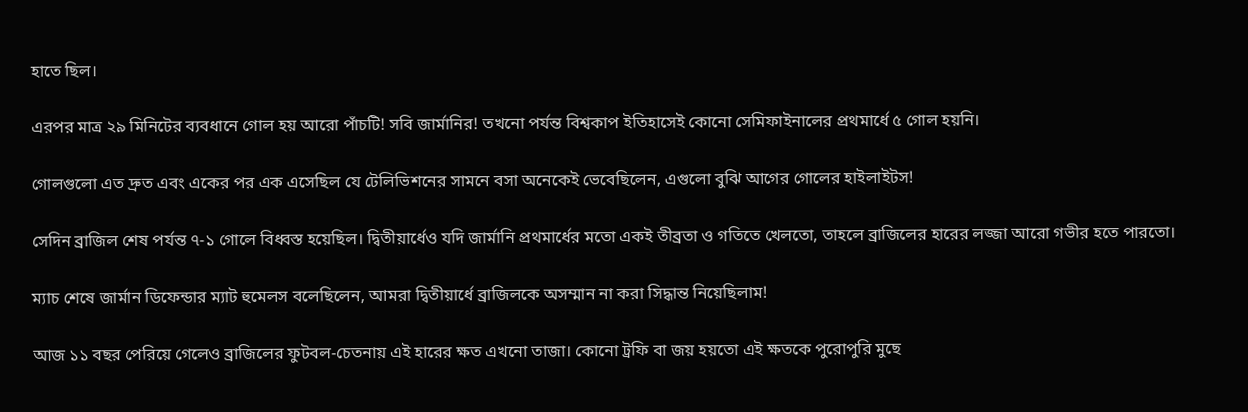হাতে ছিল।

এরপর মাত্র ২৯ মিনিটের ব্যবধানে গোল হয় আরো পাঁচটি! সবি জার্মানির! তখনো পর্যন্ত বিশ্বকাপ ইতিহাসেই কোনো সেমিফাইনালের প্রথমার্ধে ৫ গোল হয়নি।

গোলগুলো এত দ্রুত এবং একের পর এক এসেছিল যে টেলিভিশনের সামনে বসা অনেকেই ভেবেছিলেন, এগুলো বুঝি আগের গোলের হাইলাইটস!

সেদিন ব্রাজিল শেষ পর্যন্ত ৭-১ গোলে বিধ্বস্ত হয়েছিল। দ্বিতীয়ার্ধেও যদি জার্মানি প্রথমার্ধের মতো একই তীব্রতা ও গতিতে খেলতো, তাহলে ব্রাজিলের হারের লজ্জা আরো গভীর হতে পারতো।

ম্যাচ শেষে জার্মান ডিফেন্ডার ম্যাট হুমেলস বলেছিলেন, আমরা দ্বিতীয়ার্ধে ব্রাজিলকে অসম্মান না করা সিদ্ধান্ত নিয়েছিলাম!

আজ ১১ বছর পেরিয়ে গেলেও ব্রাজিলের ফুটবল-চেতনায় এই হারের ক্ষত এখনো তাজা। কোনো ট্রফি বা জয় হয়তো এই ক্ষতকে পুরোপুরি মুছে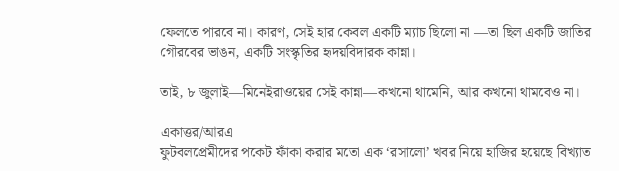ফেলতে পারবে না। কারণ, সেই হার কেবল একটি ম্যাচ ছিলো না —তা ছিল একটি জাতির গৌরবের ভাঙন, একটি সংস্কৃতির হৃদয়বিদারক কান্না।

তাই, ৮ জুলাই—মিনেইরাওয়ের সেই কান্না—কখনো থামেনি, আর কখনো থামবেও না।

একাত্তর/আরএ
ফুটবলপ্রেমীদের পকেট ফাঁকা করার মতো এক ‘রসালো’ খবর নিয়ে হাজির হয়েছে বিখ্যাত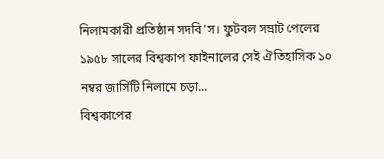নিলামকারী প্রতিষ্ঠান সদবি’স। ফুটবল সম্রাট পেলের ১৯৫৮ সালের বিশ্বকাপ ফাইনালের সেই ঐতিহাসিক ১০ নম্বর জার্সিটি নিলামে চড়া...
বিশ্বকাপের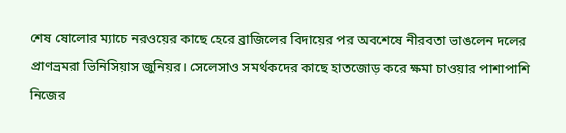শেষ ষোলোর ম্যাচে নরওয়ের কাছে হেরে ব্রাজিলের বিদায়ের পর অবশেষে নীরবতা ভাঙলেন দলের প্রাণভ্রমরা ভিনিসিয়াস জুনিয়র। সেলেসাও সমর্থকদের কাছে হাতজোড় করে ক্ষমা চাওয়ার পাশাপাশি নিজের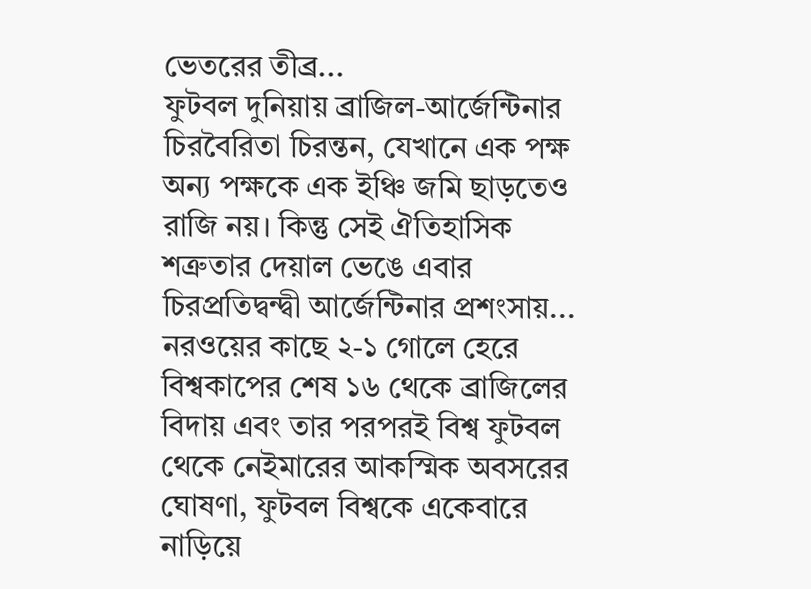ভেতরের তীব্র...
ফুটবল দুনিয়ায় ব্রাজিল-আর্জেন্টিনার চিরবৈরিতা চিরন্তন, যেখানে এক পক্ষ অন্য পক্ষকে এক ইঞ্চি জমি ছাড়তেও রাজি নয়। কিন্তু সেই ঐতিহাসিক শত্রুতার দেয়াল ভেঙে এবার চিরপ্রতিদ্বন্দ্বী আর্জেন্টিনার প্রশংসায়...
নরওয়ের কাছে ২-১ গোলে হেরে বিশ্বকাপের শেষ ১৬ থেকে ব্রাজিলের বিদায় এবং তার পরপরই বিশ্ব ফুটবল থেকে নেইমারের আকস্মিক অবসরের ঘোষণা, ফুটবল বিশ্বকে একেবারে নাড়িয়ে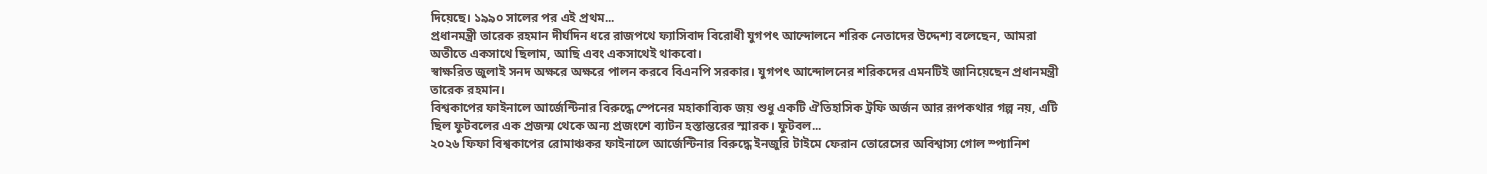দিয়েছে। ১৯৯০ সালের পর এই প্রথম...
প্রধানমন্ত্রী তারেক রহমান দীর্ঘদিন ধরে রাজপথে ফ্যাসিবাদ বিরোধী যুগপৎ আন্দোলনে শরিক নেতাদের উদ্দেশ্য বলেছেন, আমরা অতীতে একসাথে ছিলাম, আছি এবং একসাথেই থাকবো।
স্বাক্ষরিত জুলাই সনদ অক্ষরে অক্ষরে পালন করবে বিএনপি সরকার। যুগপৎ আন্দোলনের শরিকদের এমনটিই জানিয়েছেন প্রধানমন্ত্রী তারেক রহমান।
বিশ্বকাপের ফাইনালে আর্জেন্টিনার বিরুদ্ধে স্পেনের মহাকাব্যিক জয় শুধু একটি ঐতিহাসিক ট্রফি অর্জন আর রূপকথার গল্প নয়, এটি ছিল ফুটবলের এক প্রজন্ম থেকে অন্য প্রজংশে ব্যাটন হস্তান্তরের স্মারক। ফুটবল...
২০২৬ ফিফা বিশ্বকাপের রোমাঞ্চকর ফাইনালে আর্জেন্টিনার বিরুদ্ধে ইনজুরি টাইমে ফেরান তোরেসের অবিশ্বাস্য গোল স্প্যানিশ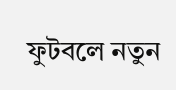ফুটবলে নতুন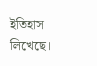ইতিহাস লিখেছে।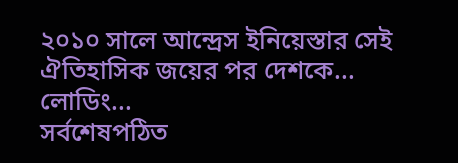২০১০ সালে আন্দ্রেস ইনিয়েস্তার সেই ঐতিহাসিক জয়ের পর দেশকে...
লোডিং...
সর্বশেষপঠিত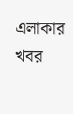এলাকার খবর